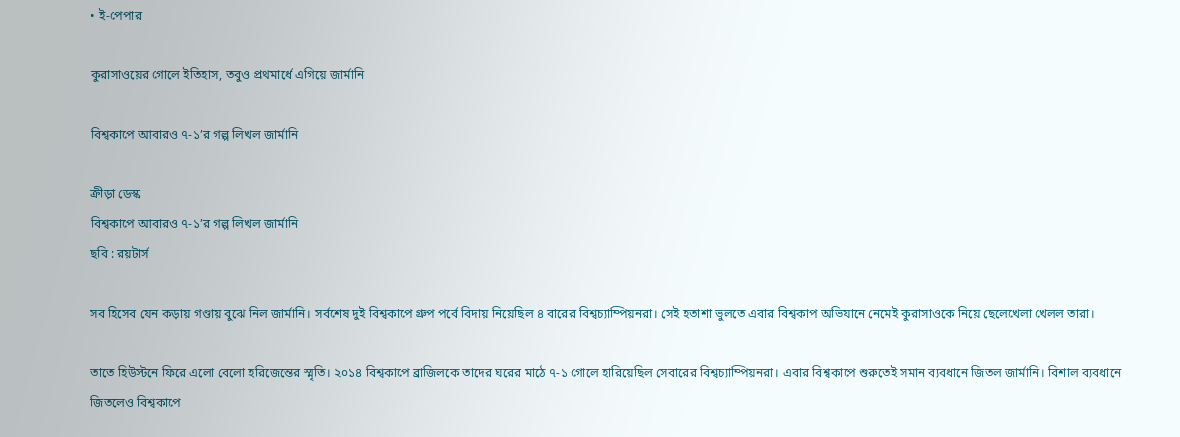• ই-পেপার

কুরাসাওয়ের গোলে ইতিহাস, তবুও প্রথমার্ধে এগিয়ে জার্মানি

বিশ্বকাপে আবারও ৭-১’র গল্প লিখল জার্মানি

ক্রীড়া ডেস্ক
বিশ্বকাপে আবারও ৭-১’র গল্প লিখল জার্মানি
ছবি : রয়টার্স

সব হিসেব যেন কড়ায় গণ্ডায় বুঝে নিল জার্মানি। সর্বশেষ দুই বিশ্বকাপে গ্রুপ পর্বে বিদায় নিয়েছিল ৪ বারের বিশ্বচ্যাম্পিয়নরা। সেই হতাশা ভুলতে এবার বিশ্বকাপ অভিযানে নেমেই কুরাসাওকে নিয়ে ছেলেখেলা খেলল তারা।

তাতে হিউস্টনে ফিরে এলো বেলো হরিজেন্তের স্মৃতি। ২০১৪ বিশ্বকাপে ব্রাজিলকে তাদের ঘরের মাঠে ৭-১ গোলে হারিয়েছিল সেবারের বিশ্বচ্যাম্পিয়নরা। এবার বিশ্বকাপে শুরুতেই সমান ব্যবধানে জিতল জার্মানি। বিশাল ব্যবধানে জিতলেও বিশ্বকাপে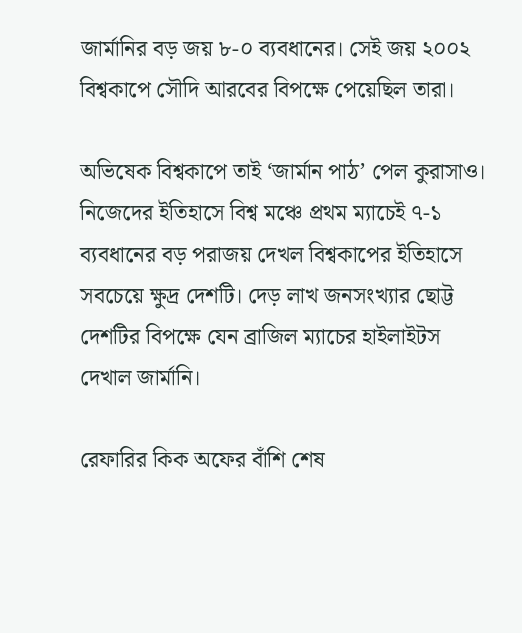জার্মানির বড় জয় ৮-০ ব্যবধানের। সেই জয় ২০০২ বিশ্বকাপে সৌদি আরবের বিপক্ষে পেয়েছিল তারা।

অভিষেক বিশ্বকাপে তাই ‘জার্মান পাঠ’ পেল কুরাসাও। নিজেদের ইতিহাসে বিশ্ব মঞ্চে প্রথম ম্যাচেই ৭-১ ব্যবধানের বড় পরাজয় দেখল বিশ্বকাপের ইতিহাসে সবচেয়ে ক্ষুদ্র দেশটি। দেড় লাখ জনসংখ্যার ছোট্ট দেশটির বিপক্ষে যেন ব্রাজিল ম্যাচের হাইলাইটস দেখাল জার্মানি।

রেফারির কিক অফের বাঁশি শেষ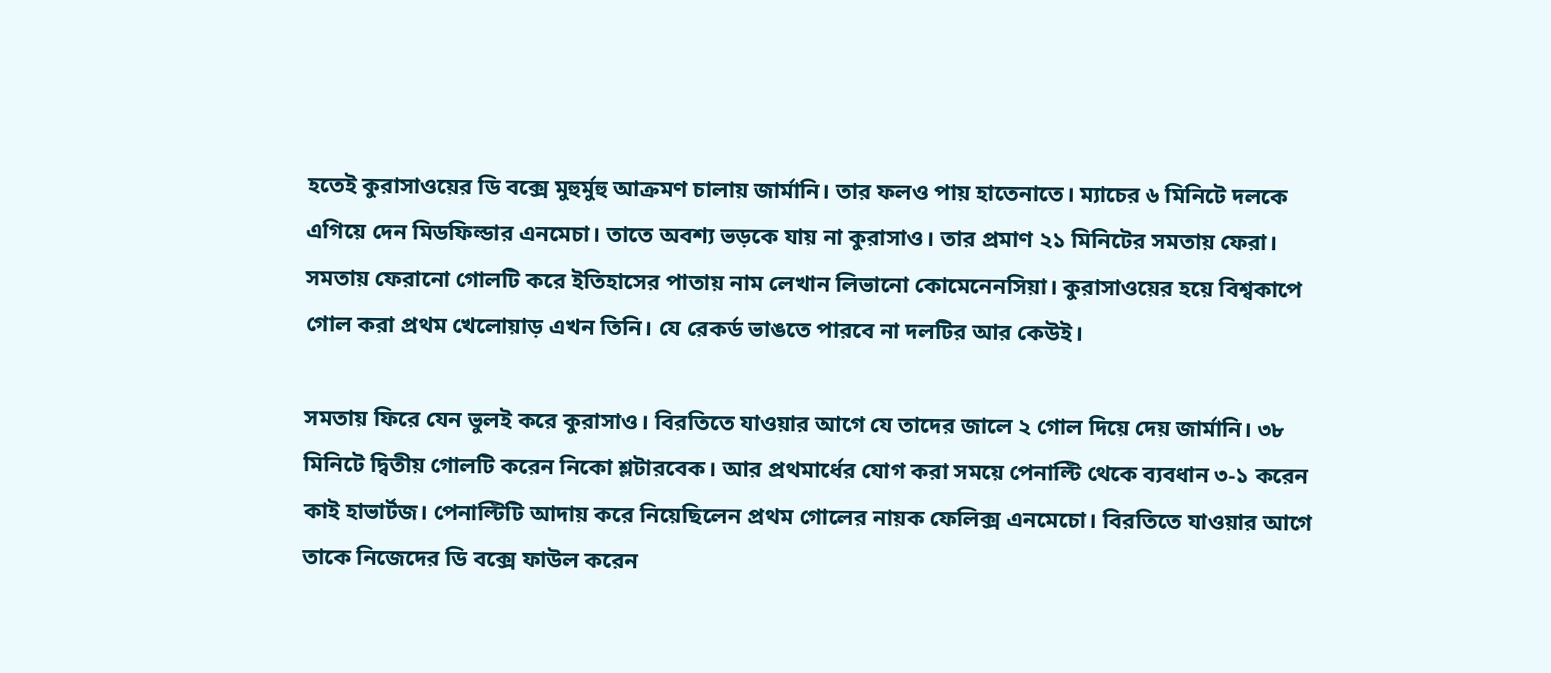হতেই কুরাসাওয়ের ডি বক্সে মুহুর্মুহু আক্রমণ চালায় জার্মানি। তার ফলও পায় হাতেনাতে। ম্যাচের ৬ মিনিটে দলকে এগিয়ে দেন মিডফিল্ডার এনমেচা। তাতে অবশ্য ভড়কে যায় না কুরাসাও। তার প্রমাণ ২১ মিনিটের সমতায় ফেরা। সমতায় ফেরানো গোলটি করে ইতিহাসের পাতায় নাম লেখান লিভানো কোমেনেনসিয়া। কুরাসাওয়ের হয়ে বিশ্বকাপে গোল করা প্রথম খেলোয়াড় এখন তিনি। যে রেকর্ড ভাঙতে পারবে না দলটির আর কেউই।

সমতায় ফিরে যেন ভুলই করে কুরাসাও। বিরতিতে যাওয়ার আগে যে তাদের জালে ২ গোল দিয়ে দেয় জার্মানি। ৩৮ মিনিটে দ্বিতীয় গোলটি করেন নিকো শ্লটারবেক। আর প্রথমার্ধের যোগ করা সময়ে পেনাল্টি থেকে ব্যবধান ৩-১ করেন কাই হাভার্টজ। পেনাল্টিটি আদায় করে নিয়েছিলেন প্রথম গোলের নায়ক ফেলিক্স এনমেচো। বিরতিতে যাওয়ার আগে তাকে নিজেদের ডি বক্সে ফাউল করেন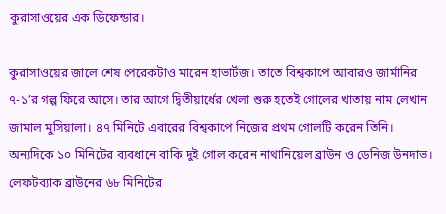কুরাসাওয়ের এক ডিফেন্ডার।

কুরাসাওয়ের জালে শেষ পেরেকটাও মারেন হাভার্টজ। তাতে বিশ্বকাপে আবারও জার্মানির ৭-১’র গল্প ফিরে আসে। তার আগে দ্বিতীয়ার্ধের খেলা শুরু হতেই গোলের খাতায় নাম লেখান জামাল মুসিয়ালা। ৪৭ মিনিটে এবারের বিশ্বকাপে নিজের প্রথম গোলটি করেন তিনি। অন্যদিকে ১০ মিনিটের ব্যবধানে বাকি দুই গোল করেন নাথানিয়েল ব্রাউন ও ডেনিজ উনদাভ। লেফটব্যাক ব্রাউনের ৬৮ মিনিটের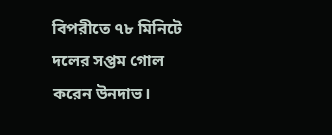বিপরীতে ৭৮ মিনিটে দলের সপ্তম গোল করেন উনদাভ।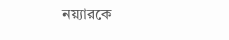নয়্যারকে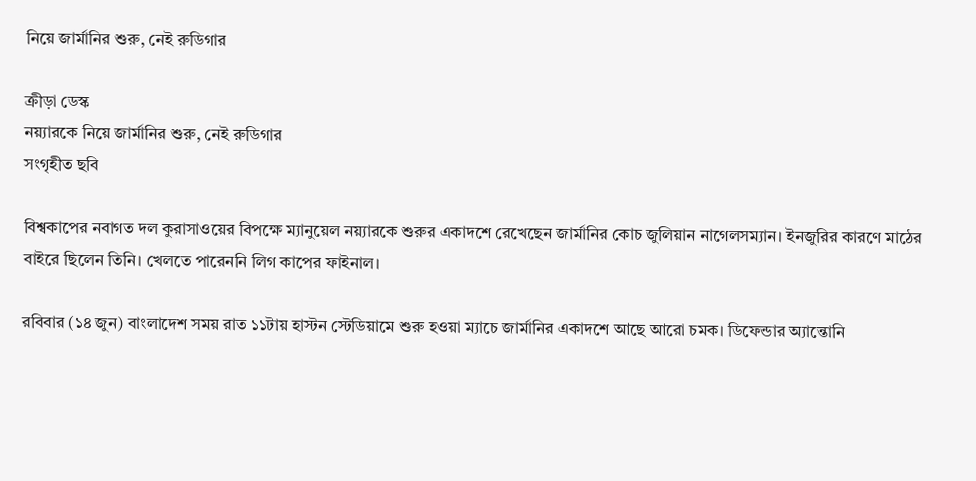নিয়ে জার্মানির শুরু, নেই রুডিগার

ক্রীড়া ডেস্ক
নয়্যারকে নিয়ে জার্মানির শুরু, নেই রুডিগার
সংগৃহীত ছবি

বিশ্বকাপের নবাগত দল কুরাসাওয়ের বিপক্ষে ম্যানুয়েল নয়্যারকে শুরুর একাদশে রেখেছেন জার্মানির কোচ জুলিয়ান নাগেলসম্যান। ইনজুরির কারণে মাঠের বাইরে ছিলেন তিনি। খেলতে পারেননি লিগ কাপের ফাইনাল।

রবিবার (১৪ জুন) বাংলাদেশ সময় রাত ১১টায় হাস্টন স্টেডিয়ামে শুরু হওয়া ম্যাচে জার্মানির একাদশে আছে আরো চমক। ডিফেন্ডার অ্যান্তোনি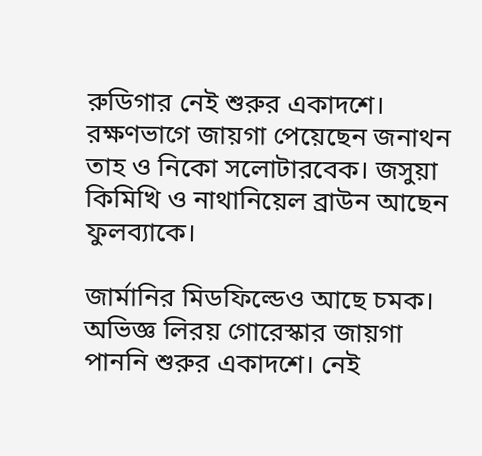রুডিগার নেই শুরুর একাদশে। রক্ষণভাগে জায়গা পেয়েছেন জনাথন তাহ ও নিকো সলোটারবেক। জসুয়া কিমিখি ও নাথানিয়েল ব্রাউন আছেন ফুলব্যাকে।

জার্মানির মিডফিল্ডেও আছে চমক। অভিজ্ঞ লিরয় গোরেস্কার জায়গা পাননি শুরুর একাদশে। নেই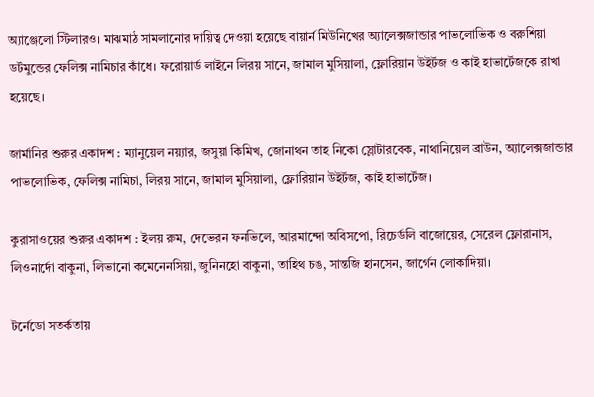অ্যাঞ্জেলো স্টিলারও। মাঝমাঠ সামলানোর দায়িত্ব দেওয়া হয়েছে বায়ার্ন মিউনিখের অ্যালেক্সজান্ডার পাভলোভিক ও বরুশিয়া ডর্টমুন্ডের ফেলিক্স নামিচার কাঁধে। ফরোয়ার্ড লাইনে লিরয় সানে, জামাল মুসিয়ালা, ফ্লোরিয়ান উইর্টজ ও কাই হাভার্টেজকে রাখা হয়েছে।

জার্মানির শুরুর একাদশ : ম্যানুয়েল নয়্যার, জসুয়া কিমিখ, জোনাথন তাহ নিকো স্লোটারবেক, নাথানিয়েল ব্রাউন, অ্যালেক্সজান্ডার পাভলোভিক, ফেলিক্স নামিচা, লিরয় সানে, জামাল মুসিয়ালা, ফ্লোরিয়ান উইর্টজ, কাই হাভার্টেজ।

কুরাসাওয়ের শুরুর একাদশ : ইলয় রুম, দেভেরন ফনভিলে, আরমান্দো অবিসপো, রিচের্ডলি বাজোয়ের, সেরেল ফ্লোরানাস, লিওনার্দো বাকুনা, লিভানো কমেনেনসিয়া, জুনিনহো বাকুনা, তাহিথ চঙ, সান্তজি হানসেন, জার্গেন লোকাদিয়া।

টর্নেডো সতর্কতায়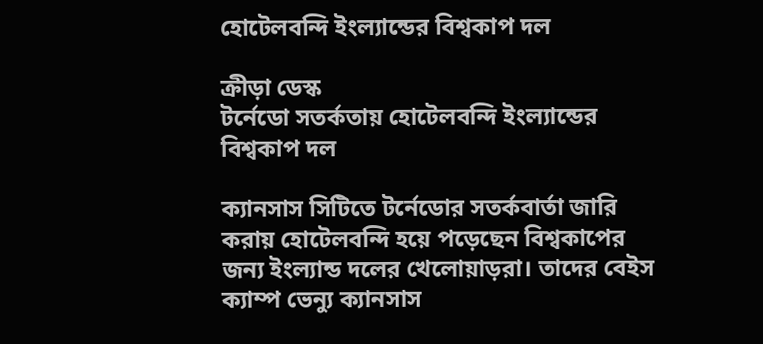হোটেলবন্দি ইংল্যান্ডের বিশ্বকাপ দল

ক্রীড়া ডেস্ক
টর্নেডো সতর্কতায় হোটেলবন্দি ইংল্যান্ডের বিশ্বকাপ দল

ক্যানসাস সিটিতে টর্নেডোর সতর্কবার্তা জারি করায় হোটেলবন্দি হয়ে পড়েছেন বিশ্বকাপের জন্য ইংল্যান্ড দলের খেলোয়াড়রা। তাদের বেইস ক্যাম্প ভেন্যু ক্যানসাস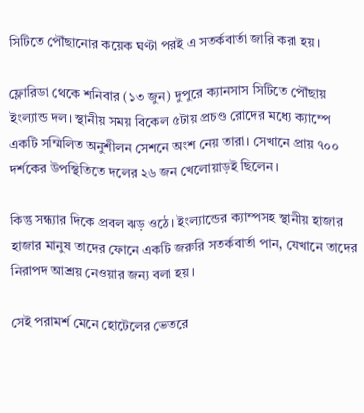সিটিতে পৌঁছানোর কয়েক ঘণ্টা পরই এ সতর্কবার্তা জারি করা হয়।

ফ্লোরিডা থেকে শনিবার (১৩ জুন) দুপুরে ক্যানসাস সিটিতে পৌঁছায় ইংল্যান্ড দল। স্থানীয় সময় বিকেল ৫টায় প্রচণ্ড রোদের মধ্যে ক্যাম্পে একটি সম্মিলিত অনুশীলন সেশনে অংশ নেয় তারা। সেখানে প্রায় ৭০০ দর্শকের উপস্থিতিতে দলের ২৬ জন খেলোয়াড়ই ছিলেন।

কিন্তু সন্ধ্যার দিকে প্রবল ঝড় ওঠে। ইংল্যান্ডের ক্যাম্পসহ স্থানীয় হাজার হাজার মানুষ তাদের ফোনে একটি জরুরি সতর্কবার্তা পান, যেখানে তাদের নিরাপদ আশ্রয় নেওয়ার জন্য বলা হয়।

সেই পরামর্শ মেনে হোটেলের ভেতরে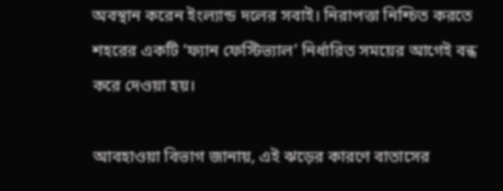অবস্থান করেন ইংল্যান্ড দলের সবাই। নিরাপত্তা নিশ্চিত করতে শহরের একটি ‘ফ্যান ফেস্টিভ্যাল’ নির্ধারিত সময়ের আগেই বন্ধ করে দেওয়া হয়।

আবহাওয়া বিভাগ জানায়, এই ঝড়ের কারণে বাতাসের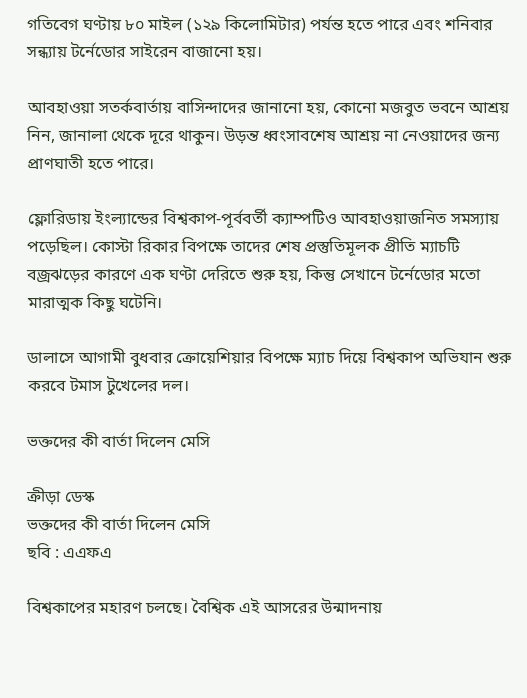গতিবেগ ঘণ্টায় ৮০ মাইল (১২৯ কিলোমিটার) পর্যন্ত হতে পারে এবং শনিবার সন্ধ্যায় টর্নেডোর সাইরেন বাজানো হয়।

আবহাওয়া সতর্কবার্তায় বাসিন্দাদের জানানো হয়, কোনো মজবুত ভবনে আশ্রয় নিন, জানালা থেকে দূরে থাকুন। উড়ন্ত ধ্বংসাবশেষ আশ্রয় না নেওয়াদের জন্য প্রাণঘাতী হতে পারে।

ফ্লোরিডায় ইংল্যান্ডের বিশ্বকাপ-পূর্ববর্তী ক্যাম্পটিও আবহাওয়াজনিত সমস্যায় পড়েছিল। কোস্টা রিকার বিপক্ষে তাদের শেষ প্রস্তুতিমূলক প্রীতি ম্যাচটি বজ্রঝড়ের কারণে এক ঘণ্টা দেরিতে শুরু হয়, কিন্তু সেখানে টর্নেডোর মতো মারাত্মক কিছু ঘটেনি।

ডালাসে আগামী বুধবার ক্রোয়েশিয়ার বিপক্ষে ম্যাচ দিয়ে বিশ্বকাপ অভিযান শুরু করবে টমাস টুখেলের দল।

ভক্তদের কী বার্তা দিলেন মেসি

ক্রীড়া ডেস্ক
ভক্তদের কী বার্তা দিলেন মেসি
ছবি : এএফএ

বিশ্বকাপের মহারণ চলছে। বৈশ্বিক এই আসরের উন্মাদনায়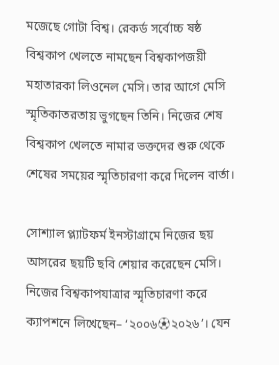মজেছে গোটা বিশ্ব। রেকর্ড সর্বোচ্চ ষষ্ঠ বিশ্বকাপ খেলতে নামছেন বিশ্বকাপজয়ী মহাতারকা লিওনেল মেসি। তার আগে মেসি স্মৃতিকাতরতায় ভুগছেন তিনি। নিজের শেষ বিশ্বকাপ খেলতে নামার ভক্তদের শুরু থেকে শেষের সময়ের স্মৃতিচারণা করে দিলেন বার্তা।

সোশ্যাল প্ল্যাটফর্ম ইনস্টাগ্রামে নিজের ছয় আসরের ছয়টি ছবি শেয়ার করেছেন মেসি। নিজের বিশ্বকাপযাত্রার স্মৃতিচারণা করে ক্যাপশনে লিখেছেন– ‘২০০৬⚽২০২৬’। যেন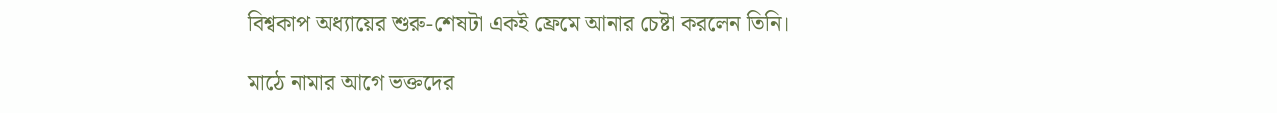বিশ্বকাপ অধ্যায়ের শুরু-শেষটা একই ফ্রেমে আনার চেষ্টা করলেন তিনি।

মাঠে নামার আগে ভক্তদের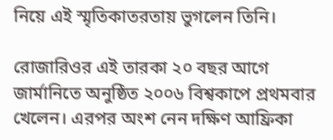নিয়ে এই স্মৃতিকাতরতায় ভুগলেন তিনি।

রোজারিওর এই তারকা ২০ বছর আগে জার্মানিতে অনুষ্ঠিত ২০০৬ বিশ্বকাপে প্রথমবার খেলেন। এরপর অংশ নেন দক্ষিণ আফ্রিকা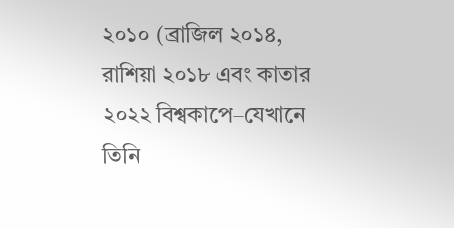২০১০ (ব্রাজিল ২০১৪, রাশিয়া ২০১৮ এবং কাতার ২০২২ বিশ্বকাপে–যেখানে তিনি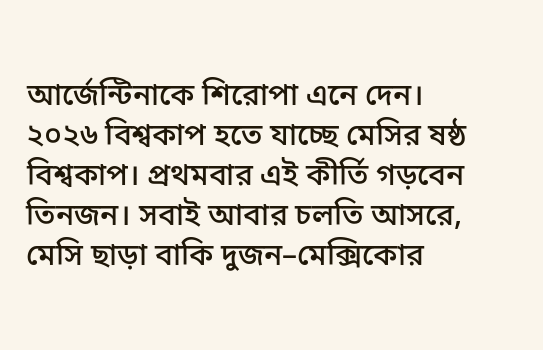আর্জেন্টিনাকে শিরোপা এনে দেন। ২০২৬ বিশ্বকাপ হতে যাচ্ছে মেসির ষষ্ঠ বিশ্বকাপ। প্রথমবার এই কীর্তি গড়বেন তিনজন। সবাই আবার চলতি আসরে, মেসি ছাড়া বাকি দুজন–মেক্সিকোর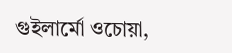গুইলার্মো ওচোয়া,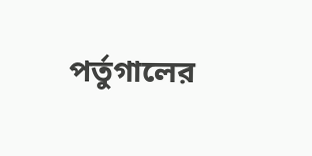পর্তুগালের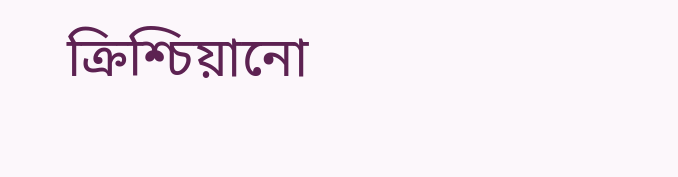ক্রিশ্চিয়ানো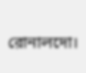রোনালদো।